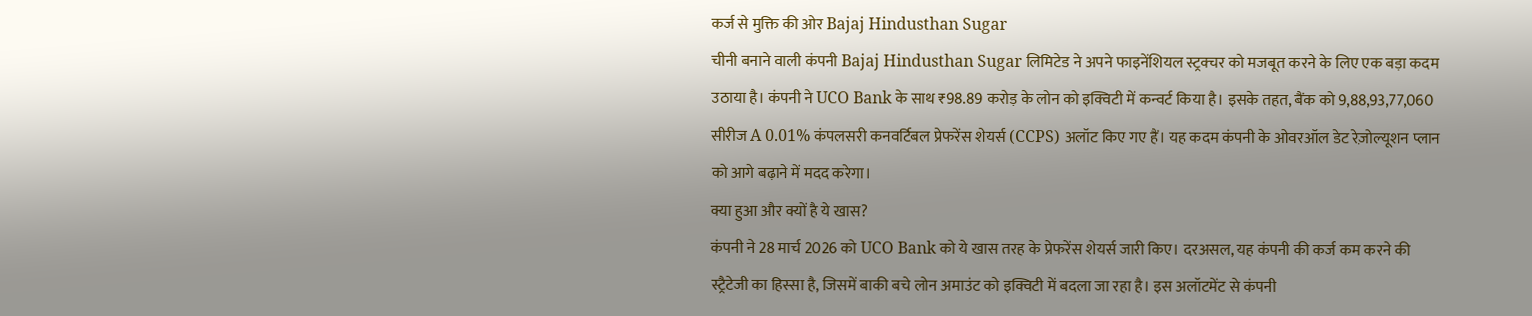कर्ज से मुक्ति की ओर Bajaj Hindusthan Sugar
चीनी बनाने वाली कंपनी Bajaj Hindusthan Sugar लिमिटेड ने अपने फाइनेंशियल स्ट्रक्चर को मजबूत करने के लिए एक बड़ा कदम उठाया है। कंपनी ने UCO Bank के साथ ₹98.89 करोड़ के लोन को इक्विटी में कन्वर्ट किया है। इसके तहत, बैंक को 9,88,93,77,060 सीरीज A 0.01% कंपलसरी कनवर्टिबल प्रेफरेंस शेयर्स (CCPS) अलॉट किए गए हैं। यह कदम कंपनी के ओवरऑल डेट रेज़ोल्यूशन प्लान को आगे बढ़ाने में मदद करेगा।
क्या हुआ और क्यों है ये खास?
कंपनी ने 28 मार्च 2026 को UCO Bank को ये खास तरह के प्रेफरेंस शेयर्स जारी किए। दरअसल, यह कंपनी की कर्ज कम करने की स्ट्रैटेजी का हिस्सा है, जिसमें बाकी बचे लोन अमाउंट को इक्विटी में बदला जा रहा है। इस अलॉटमेंट से कंपनी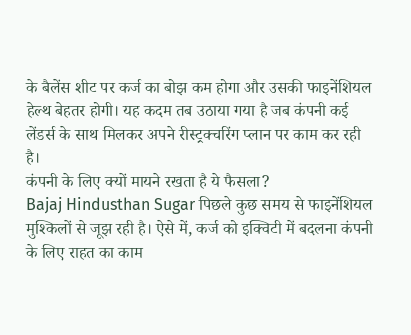के बैलेंस शीट पर कर्ज का बोझ कम होगा और उसकी फाइनेंशियल हेल्थ बेहतर होगी। यह कदम तब उठाया गया है जब कंपनी कई लेंडर्स के साथ मिलकर अपने रीस्ट्रक्चरिंग प्लान पर काम कर रही है।
कंपनी के लिए क्यों मायने रखता है ये फैसला?
Bajaj Hindusthan Sugar पिछले कुछ समय से फाइनेंशियल मुश्किलों से जूझ रही है। ऐसे में, कर्ज को इक्विटी में बदलना कंपनी के लिए राहत का काम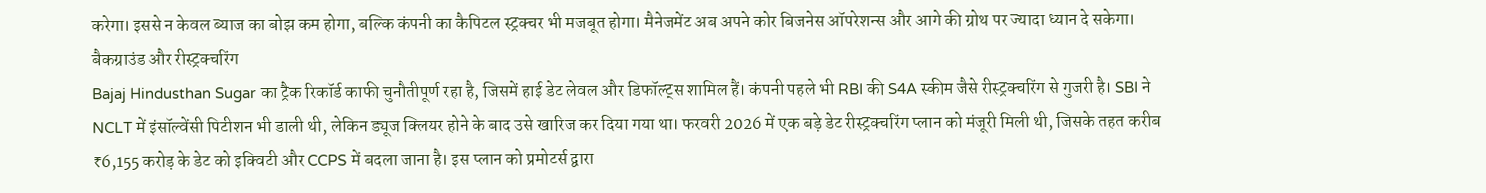करेगा। इससे न केवल ब्याज का बोझ कम होगा, बल्कि कंपनी का कैपिटल स्ट्रक्चर भी मजबूत होगा। मैनेजमेंट अब अपने कोर बिजनेस ऑपरेशन्स और आगे की ग्रोथ पर ज्यादा ध्यान दे सकेगा।
बैकग्राउंड और रीस्ट्रक्चरिंग
Bajaj Hindusthan Sugar का ट्रैक रिकॉर्ड काफी चुनौतीपूर्ण रहा है, जिसमें हाई डेट लेवल और डिफॉल्ट्स शामिल हैं। कंपनी पहले भी RBI की S4A स्कीम जैसे रीस्ट्रक्चरिंग से गुजरी है। SBI ने NCLT में इंसॉल्वेंसी पिटीशन भी डाली थी, लेकिन ड्यूज क्लियर होने के बाद उसे खारिज कर दिया गया था। फरवरी 2026 में एक बड़े डेट रीस्ट्रक्चरिंग प्लान को मंजूरी मिली थी, जिसके तहत करीब ₹6,155 करोड़ के डेट को इक्विटी और CCPS में बदला जाना है। इस प्लान को प्रमोटर्स द्वारा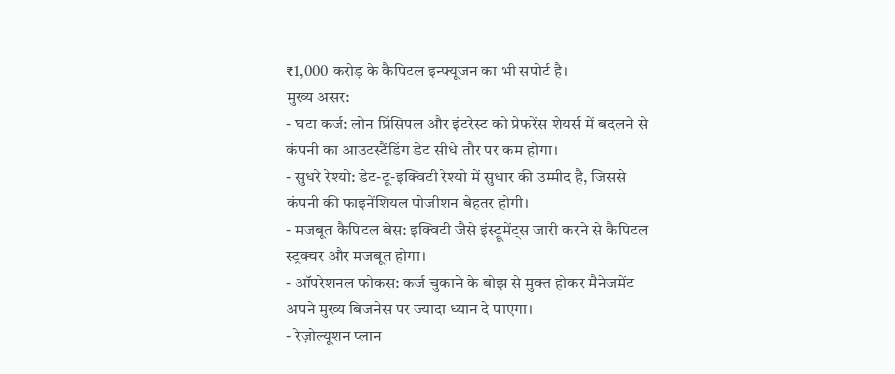₹1,000 करोड़ के कैपिटल इन्फ्यूजन का भी सपोर्ट है।
मुख्य असर:
- घटा कर्ज: लोन प्रिंसिपल और इंटरेस्ट को प्रेफरेंस शेयर्स में बदलने से कंपनी का आउटस्टैंडिंग डेट सीधे तौर पर कम होगा।
- सुधरे रेश्यो: डेट-टू-इक्विटी रेश्यो में सुधार की उम्मीद है, जिससे कंपनी की फाइनेंशियल पोजीशन बेहतर होगी।
- मजबूत कैपिटल बेस: इक्विटी जैसे इंस्ट्रूमेंट्स जारी करने से कैपिटल स्ट्रक्चर और मजबूत होगा।
- ऑपरेशनल फोकस: कर्ज चुकाने के बोझ से मुक्त होकर मैनेजमेंट अपने मुख्य बिजनेस पर ज्यादा ध्यान दे पाएगा।
- रेज़ोल्यूशन प्लान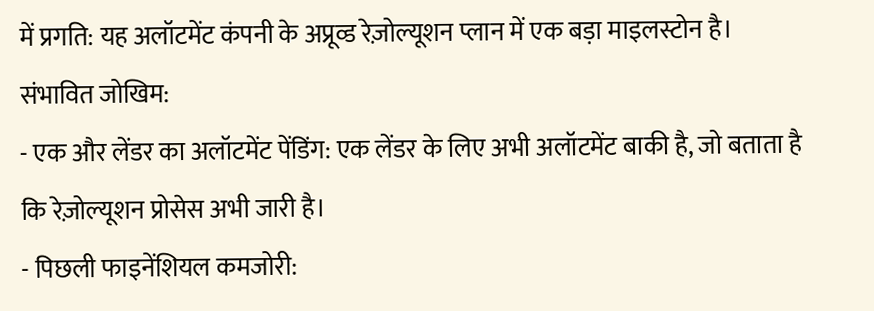में प्रगति: यह अलॉटमेंट कंपनी के अप्रूव्ड रेज़ोल्यूशन प्लान में एक बड़ा माइलस्टोन है।
संभावित जोखिम:
- एक और लेंडर का अलॉटमेंट पेंडिंग: एक लेंडर के लिए अभी अलॉटमेंट बाकी है, जो बताता है कि रेज़ोल्यूशन प्रोसेस अभी जारी है।
- पिछली फाइनेंशियल कमजोरी: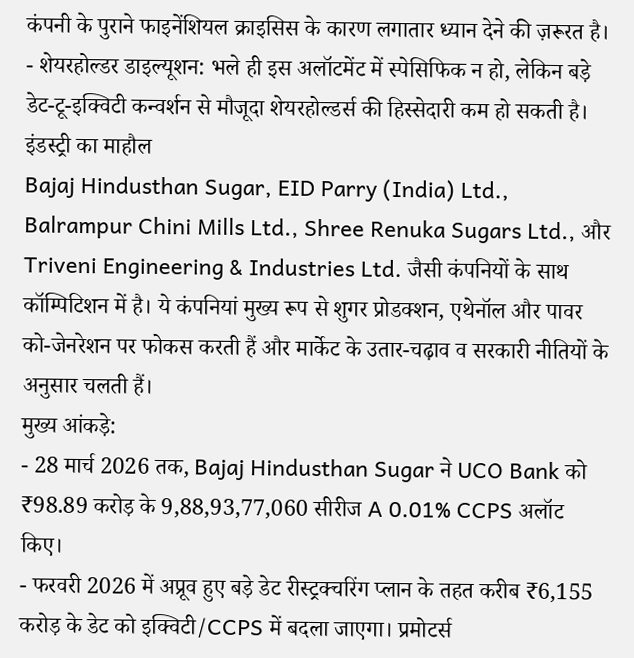कंपनी के पुराने फाइनेंशियल क्राइसिस के कारण लगातार ध्यान देने की ज़रूरत है।
- शेयरहोल्डर डाइल्यूशन: भले ही इस अलॉटमेंट में स्पेसिफिक न हो, लेकिन बड़े डेट-टू-इक्विटी कन्वर्शन से मौजूदा शेयरहोल्डर्स की हिस्सेदारी कम हो सकती है।
इंडस्ट्री का माहौल
Bajaj Hindusthan Sugar, EID Parry (India) Ltd., Balrampur Chini Mills Ltd., Shree Renuka Sugars Ltd., और Triveni Engineering & Industries Ltd. जैसी कंपनियों के साथ कॉम्पिटिशन में है। ये कंपनियां मुख्य रूप से शुगर प्रोडक्शन, एथेनॉल और पावर को-जेनरेशन पर फोकस करती हैं और मार्केट के उतार-चढ़ाव व सरकारी नीतियों के अनुसार चलती हैं।
मुख्य आंकड़े:
- 28 मार्च 2026 तक, Bajaj Hindusthan Sugar ने UCO Bank को ₹98.89 करोड़ के 9,88,93,77,060 सीरीज A 0.01% CCPS अलॉट किए।
- फरवरी 2026 में अप्रूव हुए बड़े डेट रीस्ट्रक्चरिंग प्लान के तहत करीब ₹6,155 करोड़ के डेट को इक्विटी/CCPS में बदला जाएगा। प्रमोटर्स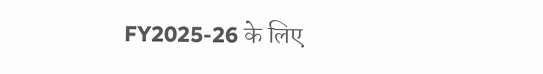FY2025-26 के लिए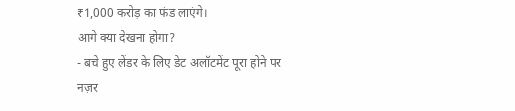₹1,000 करोड़ का फंड लाएंगे।
आगे क्या देखना होगा?
- बचे हुए लेंडर के लिए डेट अलॉटमेंट पूरा होने पर नज़र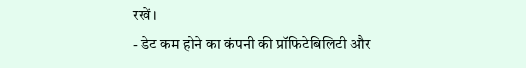रखें।
- डेट कम होने का कंपनी की प्रॉफिटेबिलिटी और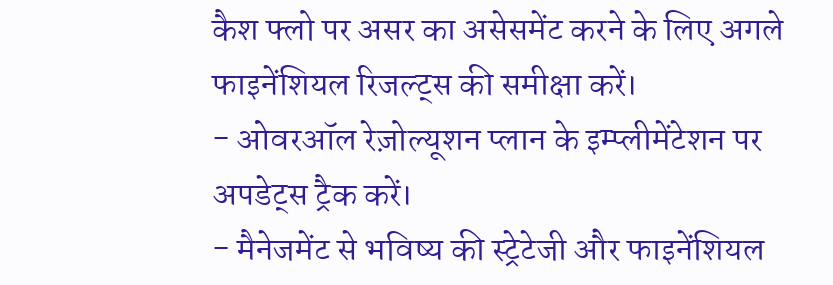कैश फ्लो पर असर का असेसमेंट करने के लिए अगले फाइनेंशियल रिजल्ट्स की समीक्षा करें।
- ओवरऑल रेज़ोल्यूशन प्लान के इम्प्लीमेंटेशन पर अपडेट्स ट्रैक करें।
- मैनेजमेंट से भविष्य की स्ट्रेटेजी और फाइनेंशियल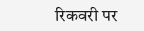रिकवरी पर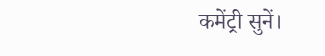कमेंट्री सुनें।